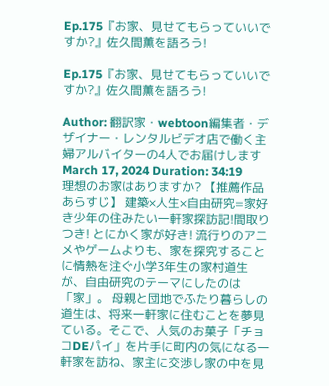Ep.175『お家、見せてもらっていいですか?』佐久間薫を語ろう!

Ep.175『お家、見せてもらっていいですか?』佐久間薫を語ろう!

Author: 翻訳家・webtoon編集者・デザイナー・レンタルビデオ店で働く主婦アルバイターの4人でお届けします March 17, 2024 Duration: 34:19
理想のお家はありますか? 【推薦作品あらすじ】 建築×人生×自由研究=家好き少年の住みたい一軒家探訪記!間取りつき! とにかく家が好き! 流行りのアニメやゲームよりも、家を探究することに情熱を注ぐ小学3年生の家村道生が、自由研究のテーマにしたのは「家」。 母親と団地でふたり暮らしの道生は、将来一軒家に住むことを夢見ている。そこで、人気のお菓子「チョコDEパイ」を片手に町内の気になる一軒家を訪ね、家主に交渉し家の中を見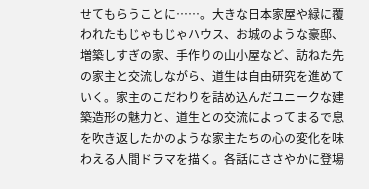せてもらうことに……。大きな日本家屋や緑に覆われたもじゃもじゃハウス、お城のような豪邸、増築しすぎの家、手作りの山小屋など、訪ねた先の家主と交流しながら、道生は自由研究を進めていく。家主のこだわりを詰め込んだユニークな建築造形の魅力と、道生との交流によってまるで息を吹き返したかのような家主たちの心の変化を味わえる人間ドラマを描く。各話にささやかに登場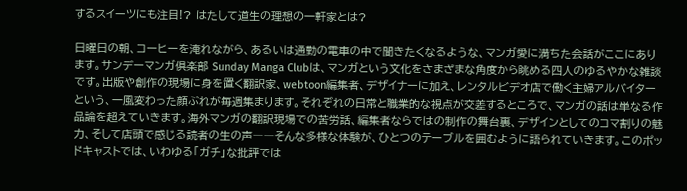するスイーツにも注目!? はたして道生の理想の一軒家とは?

日曜日の朝、コーヒーを淹れながら、あるいは通勤の電車の中で聞きたくなるような、マンガ愛に満ちた会話がここにあります。サンデーマンガ倶楽部 Sunday Manga Clubは、マンガという文化をさまざまな角度から眺める四人のゆるやかな雑談です。出版や創作の現場に身を置く翻訳家、webtoon編集者、デザイナーに加え、レンタルビデオ店で働く主婦アルバイターという、一風変わった顔ぶれが毎週集まります。それぞれの日常と職業的な視点が交差するところで、マンガの話は単なる作品論を超えていきます。海外マンガの翻訳現場での苦労話、編集者ならではの制作の舞台裏、デザインとしてのコマ割りの魅力、そして店頭で感じる読者の生の声――そんな多様な体験が、ひとつのテーブルを囲むように語られていきます。このポッドキャストでは、いわゆる「ガチ」な批評では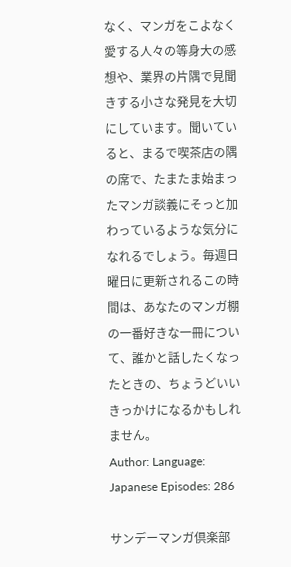なく、マンガをこよなく愛する人々の等身大の感想や、業界の片隅で見聞きする小さな発見を大切にしています。聞いていると、まるで喫茶店の隅の席で、たまたま始まったマンガ談義にそっと加わっているような気分になれるでしょう。毎週日曜日に更新されるこの時間は、あなたのマンガ棚の一番好きな一冊について、誰かと話したくなったときの、ちょうどいいきっかけになるかもしれません。
Author: Language: Japanese Episodes: 286

サンデーマンガ倶楽部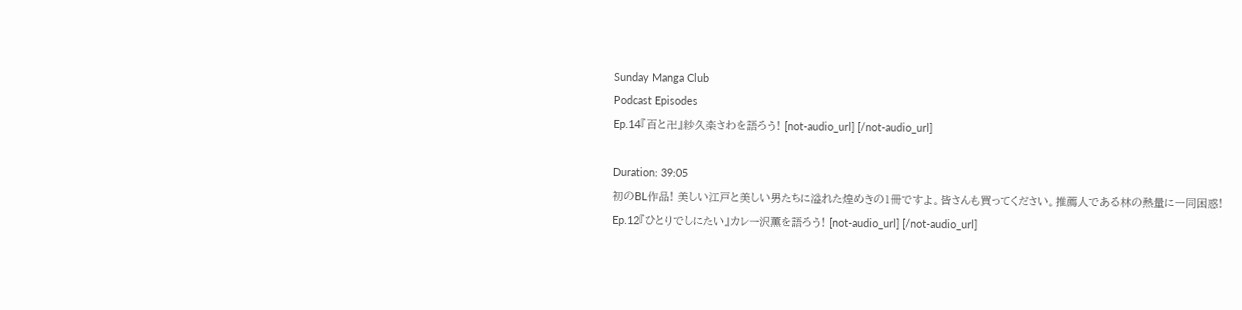Sunday Manga Club
Podcast Episodes
Ep.14『百と卍』紗久楽さわを語ろう! [not-audio_url] [/not-audio_url]

Duration: 39:05
初のBL作品! 美しい江戸と美しい男たちに溢れた煌めきの1冊ですよ。皆さんも買ってください。推薦人である林の熱量に一同困惑!
Ep.12『ひとりでしにたい』カレー沢薫を語ろう! [not-audio_url] [/not-audio_url]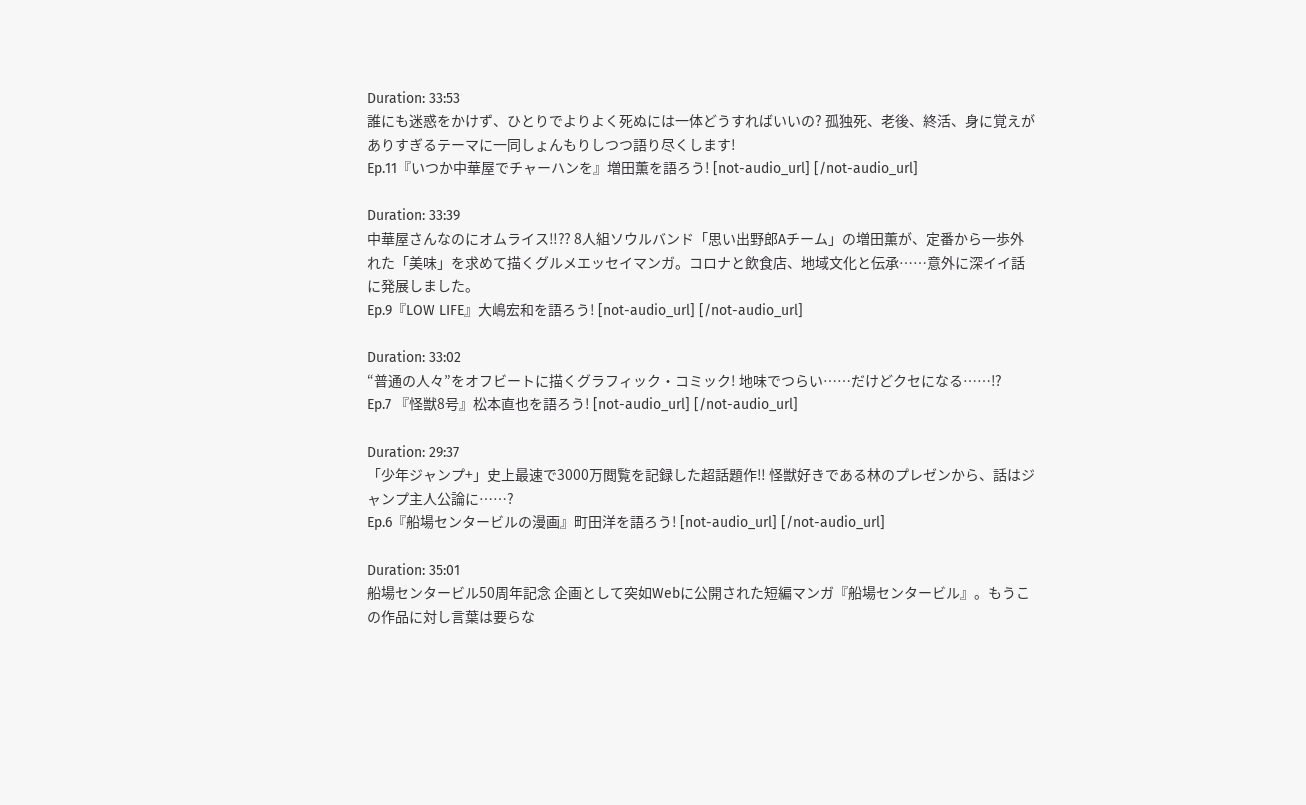Duration: 33:53
誰にも迷惑をかけず、ひとりでよりよく死ぬには一体どうすればいいの? 孤独死、老後、終活、身に覚えがありすぎるテーマに一同しょんもりしつつ語り尽くします!
Ep.11『いつか中華屋でチャーハンを』増田薫を語ろう! [not-audio_url] [/not-audio_url]

Duration: 33:39
中華屋さんなのにオムライス‼⁇ 8人組ソウルバンド「思い出野郎Aチーム」の増田薫が、定番から一歩外れた「美味」を求めて描くグルメエッセイマンガ。コロナと飲食店、地域文化と伝承……意外に深イイ話に発展しました。
Ep.9『LOW LIFE』大嶋宏和を語ろう! [not-audio_url] [/not-audio_url]

Duration: 33:02
“普通の人々”をオフビートに描くグラフィック・コミック! 地味でつらい……だけどクセになる……⁉
Ep.7 『怪獣8号』松本直也を語ろう! [not-audio_url] [/not-audio_url]

Duration: 29:37
「少年ジャンプ+」史上最速で3000万閲覧を記録した超話題作‼ 怪獣好きである林のプレゼンから、話はジャンプ主人公論に……?
Ep.6『船場センタービルの漫画』町田洋を語ろう! [not-audio_url] [/not-audio_url]

Duration: 35:01
船場センタービル50周年記念 企画として突如Webに公開された短編マンガ『船場センタービル』。もうこの作品に対し言葉は要らな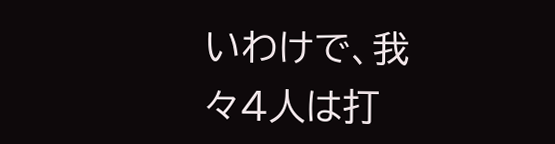いわけで、我々4人は打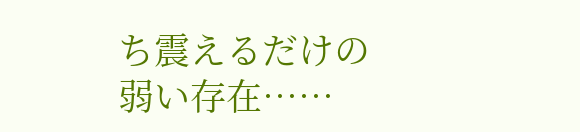ち震えるだけの弱い存在……